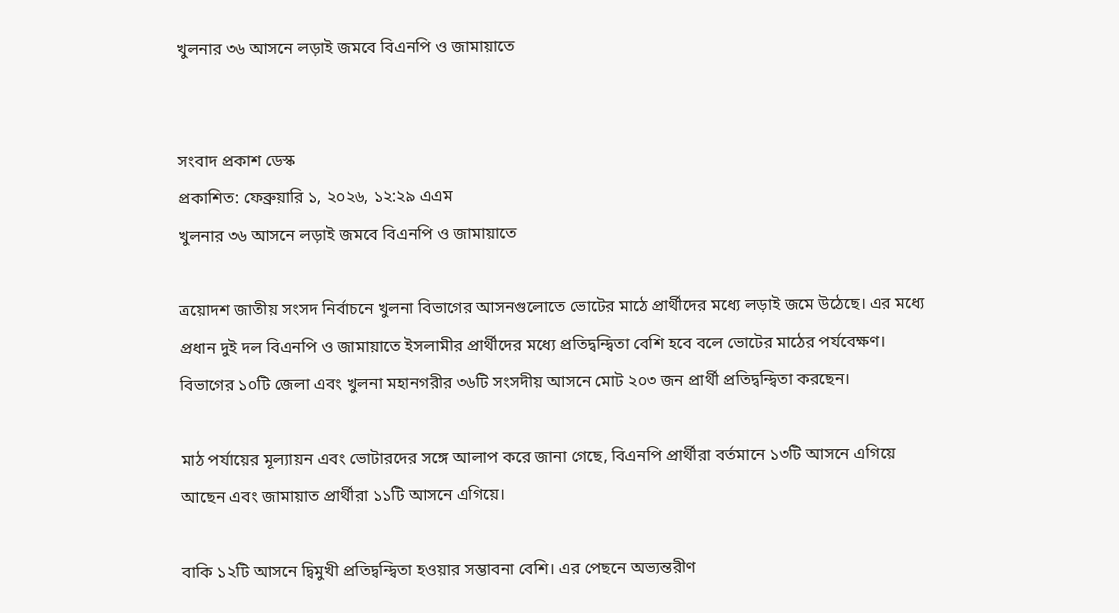খুলনার ৩৬ আসনে লড়াই জমবে বিএনপি ও জামায়াতে


সংবাদ প্রকাশ ডেস্ক
প্রকাশিত: ফেব্রুয়ারি ১, ২০২৬, ১২:২৯ এএম
খুলনার ৩৬ আসনে লড়াই জমবে বিএনপি ও জামায়াতে

ত্রয়োদশ জাতীয় সংসদ নির্বাচনে খুলনা বিভাগের আসনগুলোতে ভোটের মাঠে প্রার্থীদের মধ্যে লড়াই জমে উঠেছে। এর মধ্যে প্রধান দুই দল বিএনপি ও জামায়াতে ইসলামীর প্রার্থীদের মধ্যে প্রতিদ্বন্দ্বিতা বেশি হবে বলে ভোটের মাঠের পর্যবেক্ষণ।
বিভাগের ১০টি জেলা এবং খুলনা মহানগরীর ৩৬টি সংসদীয় আসনে মোট ২০৩ জন প্রার্থী প্রতিদ্বন্দ্বিতা করছেন।

মাঠ পর্যায়ের মূল্যায়ন এবং ভোটারদের সঙ্গে আলাপ করে জানা গেছে, বিএনপি প্রার্থীরা বর্তমানে ১৩টি আসনে এগিয়ে আছেন এবং জামায়াত প্রার্থীরা ১১টি আসনে এগিয়ে।

বাকি ১২টি আসনে দ্বিমুখী প্রতিদ্বন্দ্বিতা হওয়ার সম্ভাবনা বেশি। এর পেছনে অভ্যন্তরীণ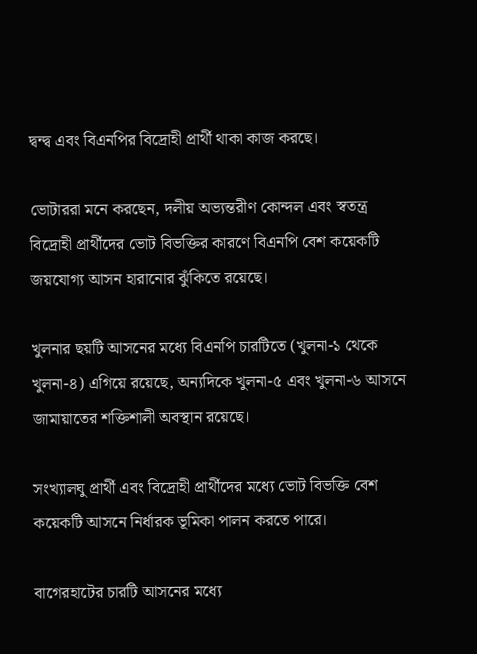দ্বন্দ্ব এবং বিএনপির বিদ্রোহী প্রার্থী থাকা কাজ করছে।

ভোটাররা মনে করছেন, দলীয় অভ্যন্তরীণ কোন্দল এবং স্বতন্ত্র বিদ্রোহী প্রার্থীদের ভোট বিভক্তির কারণে বিএনপি বেশ কয়েকটি জয়যোগ্য আসন হারানোর ঝুঁকিতে রয়েছে।

খুলনার ছয়টি আসনের মধ্যে বিএনপি চারটিতে (খুলনা-১ থেকে খুলনা-৪) এগিয়ে রয়েছে, অন্যদিকে খুলনা-৫ এবং খুলনা-৬ আসনে জামায়াতের শক্তিশালী অবস্থান রয়েছে।

সংখ্যালঘু প্রার্থী এবং বিদ্রোহী প্রার্থীদের মধ্যে ভোট বিভক্তি বেশ কয়েকটি আসনে নির্ধারক ভূমিকা পালন করতে পারে।

বাগেরহাটের চারটি আসনের মধ্যে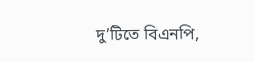দু’টিতে বিএনপি,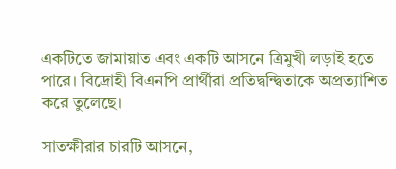একটিতে জামায়াত এবং একটি আসনে ত্রিমুখী লড়াই হতে পারে। বিদ্রোহী বিএনপি প্রার্থীরা প্রতিদ্বন্দ্বিতাকে অপ্রত্যাশিত করে তুলেছে।

সাতক্ষীরার চারটি আসনে,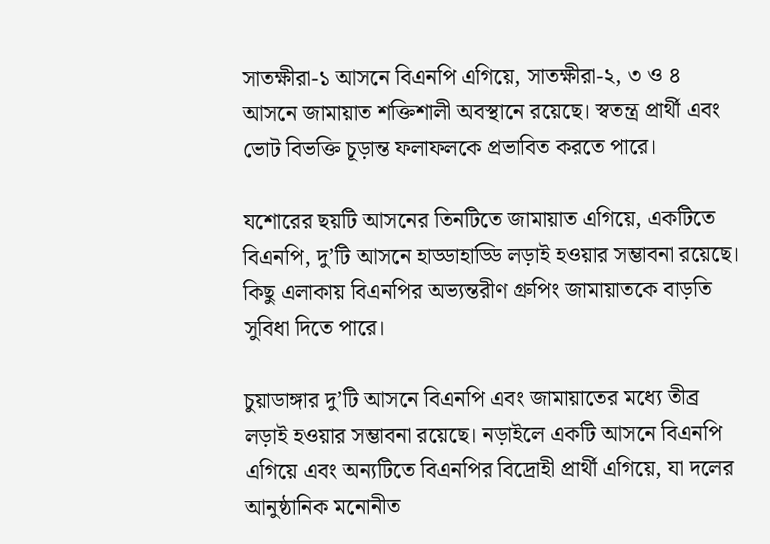সাতক্ষীরা-১ আসনে বিএনপি এগিয়ে, সাতক্ষীরা-২, ৩ ও ৪ আসনে জামায়াত শক্তিশালী অবস্থানে রয়েছে। স্বতন্ত্র প্রার্থী এবং ভোট বিভক্তি চূড়ান্ত ফলাফলকে প্রভাবিত করতে পারে।

যশোরের ছয়টি আসনের তিনটিতে জামায়াত এগিয়ে, একটিতে বিএনপি, দু’টি আসনে হাড্ডাহাড্ডি লড়াই হওয়ার সম্ভাবনা রয়েছে। কিছু এলাকায় বিএনপির অভ্যন্তরীণ গ্রুপিং জামায়াতকে বাড়তি সুবিধা দিতে পারে।

চুয়াডাঙ্গার দু’টি আসনে বিএনপি এবং জামায়াতের মধ্যে তীব্র লড়াই হওয়ার সম্ভাবনা রয়েছে। নড়াইলে একটি আসনে বিএনপি এগিয়ে এবং অন্যটিতে বিএনপির বিদ্রোহী প্রার্থী এগিয়ে, যা দলের আনুষ্ঠানিক মনোনীত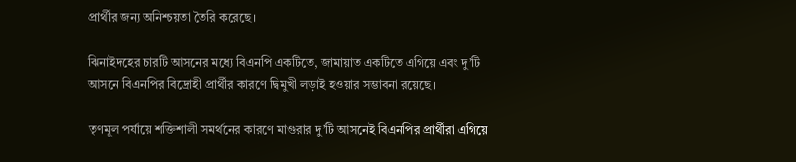প্রার্থীর জন্য অনিশ্চয়তা তৈরি করেছে।

ঝিনাইদহের চারটি আসনের মধ্যে বিএনপি একটিতে, জামায়াত একটিতে এগিয়ে এবং দু’টি আসনে বিএনপির বিদ্রোহী প্রার্থীর কারণে দ্বিমুখী লড়াই হওয়ার সম্ভাবনা রয়েছে।

তৃণমূল পর্যায়ে শক্তিশালী সমর্থনের কারণে মাগুরার দু’টি আসনেই বিএনপির প্রার্থীরা এগিয়ে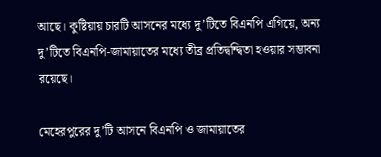আছে। কুষ্টিয়ায় চারটি আসনের মধ্যে দু’টিতে বিএনপি এগিয়ে, অন্য দু’টিতে বিএনপি-জামায়াতের মধ্যে তীব্র প্রতিদ্বন্দ্বিতা হওয়ার সম্ভাবনা রয়েছে।

মেহেরপুরের দু’টি আসনে বিএনপি ও জামায়াতের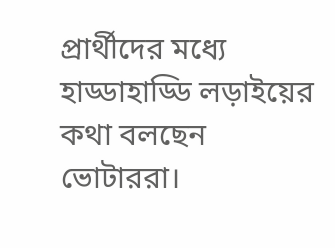প্রার্থীদের মধ্যে হাড্ডাহাড্ডি লড়াইয়ের কথা বলছেন ভোটাররা।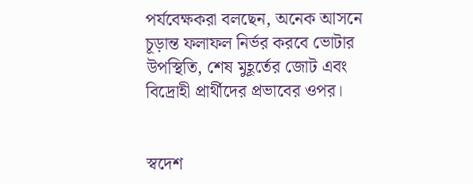পর্যবেক্ষকরা বলছেন, অনেক আসনে চূড়ান্ত ফলাফল নির্ভর করবে ভোটার উপস্থিতি, শেষ মুহূর্তের জোট এবং বিদ্রোহী প্রার্থীদের প্রভাবের ওপর।


স্বদেশ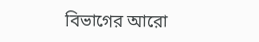বিভাগের আরো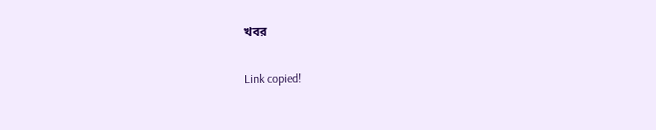খবর

Link copied!